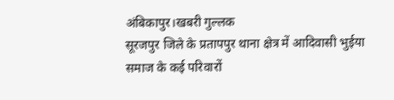अंबिकापुर।खबरी गुल्लक
सूरजपुर जिले के प्रतापपुर थाना क्षेत्र में आदिवासी भुईया समाज के कई परिवारों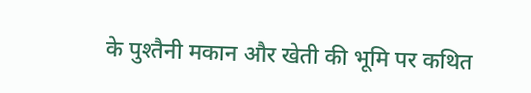के पुश्तैनी मकान और खेती की भूमि पर कथित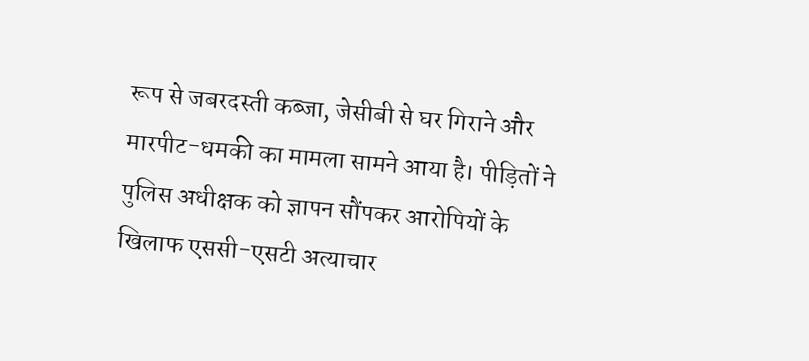रूप से जबरदस्ती कब्जा, जेसीबी से घर गिराने और मारपीट-धमकी का मामला सामने आया है। पीड़ितों ने पुलिस अधीक्षक को ज्ञापन सौंपकर आरोपियों के खिलाफ एससी-एसटी अत्याचार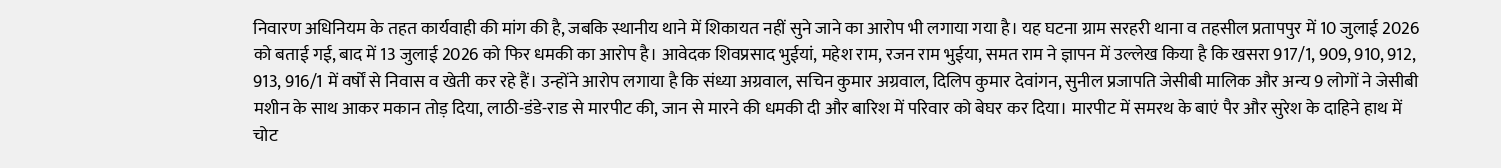निवारण अधिनियम के तहत कार्यवाही की मांग की है, जबकि स्थानीय थाने में शिकायत नहीं सुने जाने का आरोप भी लगाया गया है। यह घटना ग्राम सरहरी थाना व तहसील प्रतापपुर में 10 जुलाई 2026 को बताई गई, बाद में 13 जुलाई 2026 को फिर धमकी का आरोप है। आवेदक शिवप्रसाद भुईयां, महेश राम, रजन राम भुईया, समत राम ने ज्ञापन में उल्लेख किया है कि खसरा 917/1, 909, 910, 912, 913, 916/1 में वर्षों से निवास व खेती कर रहे हैं। उन्होंने आरोप लगाया है कि संध्या अग्रवाल, सचिन कुमार अग्रवाल, दिलिप कुमार देवांगन, सुनील प्रजापति जेसीबी मालिक और अन्य 9 लोगों ने जेसीबी मशीन के साथ आकर मकान तोड़ दिया, लाठी-डंडे-राड से मारपीट की, जान से मारने की धमकी दी और बारिश में परिवार को बेघर कर दिया। मारपीट में समरथ के बाएं पैर और सुरेश के दाहिने हाथ में चोट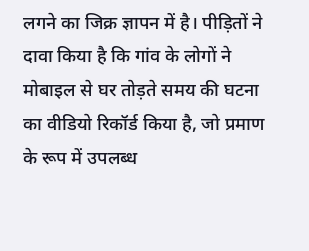लगने का जिक्र ज्ञापन में है। पीड़ितों ने दावा किया है कि गांव के लोगों ने मोबाइल से घर तोड़ते समय की घटना का वीडियो रिकॉर्ड किया है, जो प्रमाण के रूप में उपलब्ध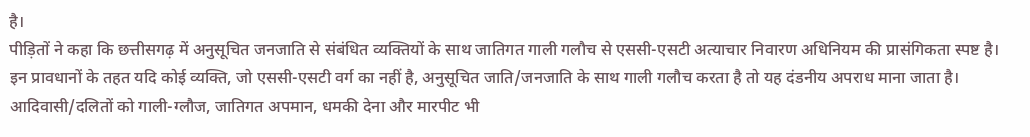है।
पीड़ितों ने कहा कि छत्तीसगढ़ में अनुसूचित जनजाति से संबंधित व्यक्तियों के साथ जातिगत गाली गलौच से एससी-एसटी अत्याचार निवारण अधिनियम की प्रासंगिकता स्पष्ट है। इन प्रावधानों के तहत यदि कोई व्यक्ति, जो एससी-एसटी वर्ग का नहीं है, अनुसूचित जाति/जनजाति के साथ गाली गलौच करता है तो यह दंडनीय अपराध माना जाता है। आदिवासी/दलितों को गाली-ग्लौज, जातिगत अपमान, धमकी देना और मारपीट भी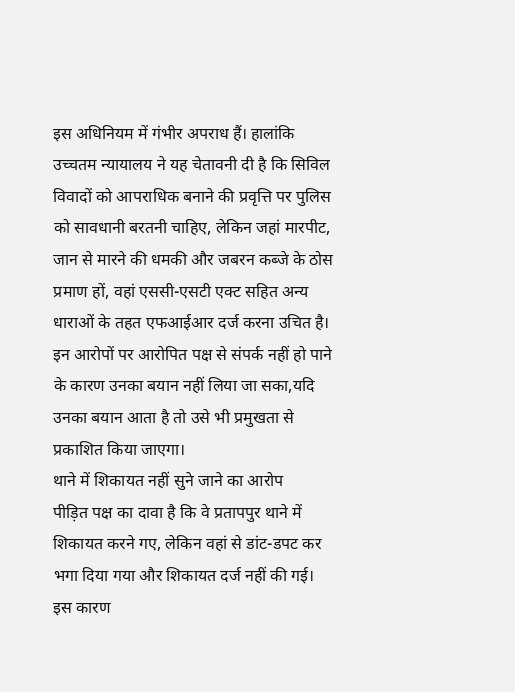इस अधिनियम में गंभीर अपराध हैं। हालांकि उच्चतम न्यायालय ने यह चेतावनी दी है कि सिविल विवादों को आपराधिक बनाने की प्रवृत्ति पर पुलिस को सावधानी बरतनी चाहिए, लेकिन जहां मारपीट, जान से मारने की धमकी और जबरन कब्जे के ठोस प्रमाण हों, वहां एससी-एसटी एक्ट सहित अन्य धाराओं के तहत एफआईआर दर्ज करना उचित है। इन आरोपों पर आरोपित पक्ष से संपर्क नहीं हो पाने के कारण उनका बयान नहीं लिया जा सका,यदि उनका बयान आता है तो उसे भी प्रमुखता से प्रकाशित किया जाएगा।
थाने में शिकायत नहीं सुने जाने का आरोप
पीड़ित पक्ष का दावा है कि वे प्रतापपुर थाने में शिकायत करने गए, लेकिन वहां से डांट-डपट कर भगा दिया गया और शिकायत दर्ज नहीं की गई। इस कारण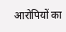आरोपियों का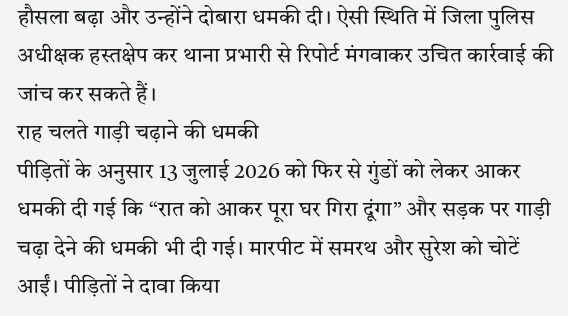हौसला बढ़ा और उन्होंने दोबारा धमकी दी। ऐसी स्थिति में जिला पुलिस अधीक्षक हस्तक्षेप कर थाना प्रभारी से रिपोर्ट मंगवाकर उचित कार्रवाई की जांच कर सकते हैं।
राह चलते गाड़ी चढ़ाने की धमकी
पीड़ितों के अनुसार 13 जुलाई 2026 को फिर से गुंडों को लेकर आकर धमकी दी गई कि “रात को आकर पूरा घर गिरा दूंगा” और सड़क पर गाड़ी चढ़ा देने की धमकी भी दी गई। मारपीट में समरथ और सुरेश को चोटें आईं। पीड़ितों ने दावा किया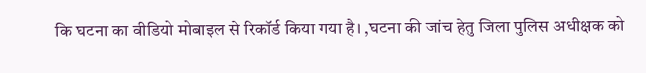कि घटना का वीडियो मोबाइल से रिकॉर्ड किया गया है। ,घटना की जांच हेतु जिला पुलिस अधीक्षक को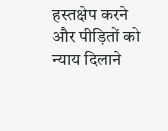हस्तक्षेप करने और पीड़ितों को न्याय दिलाने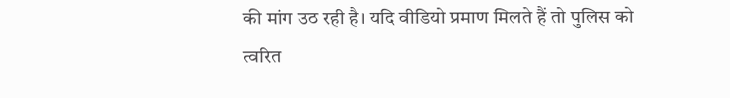की मांग उठ रही है। यदि वीडियो प्रमाण मिलते हैं तो पुलिस को त्वरित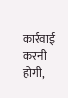कार्रवाई करनी होगी,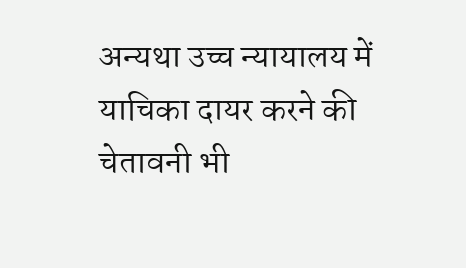अन्यथा उच्च न्यायालय में याचिका दायर करने की चेतावनी भी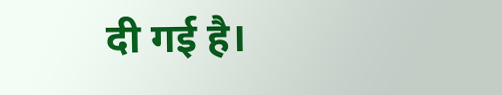दी गई है।